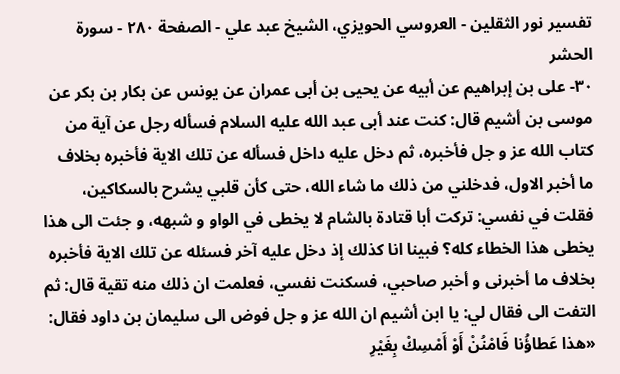تفسير نور الثقلين - العروسي الحويزي، الشيخ عبد علي - الصفحة ٢٨٠ - سورة الحشر
٣٠- على بن إبراهيم عن أبيه عن يحيى بن أبى عمران عن يونس عن بكار بن بكر عن موسى بن أشيم قال: كنت عند أبى عبد الله عليه السلام فسأله رجل عن آية من كتاب الله عز و جل فأخبره، ثم دخل عليه داخل فسأله عن تلك الاية فأخبره بخلاف ما أخبر الاول، فدخلني من ذلك ما شاء الله، حتى كأن قلبي يشرح بالسكاكين، فقلت في نفسي: تركت أبا قتادة بالشام لا يخطى في الواو و شبهه، و جئت الى هذا يخطى هذا الخطاء كله؟ فبينا انا كذلك إذ دخل عليه آخر فسئله عن تلك الاية فأخبره بخلاف ما أخبرنى و أخبر صاحبي، فسكنت نفسي، فعلمت ان ذلك منه تقية قال: ثم التفت الى فقال لي: يا ابن أشيم ان الله عز و جل فوض الى سليمان بن داود فقال: «هذا عَطاؤُنا فَامْنُنْ أَوْ أَمْسِكْ بِغَيْرِ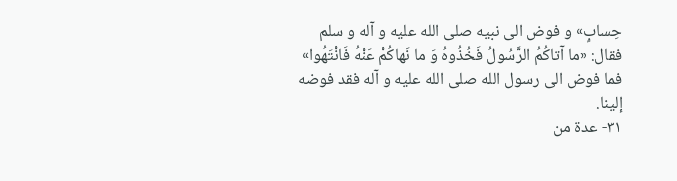حِسابٍ» و فوض الى نبيه صلى الله عليه و آله و سلم فقال: «ما آتاكُمُ الرَّسُولُ فَخُذُوهُ وَ ما نَهاكُمْ عَنْهُ فَانْتَهُوا» فما فوض الى رسول الله صلى الله عليه و آله فقد فوضه إلينا.
٣١- عدة من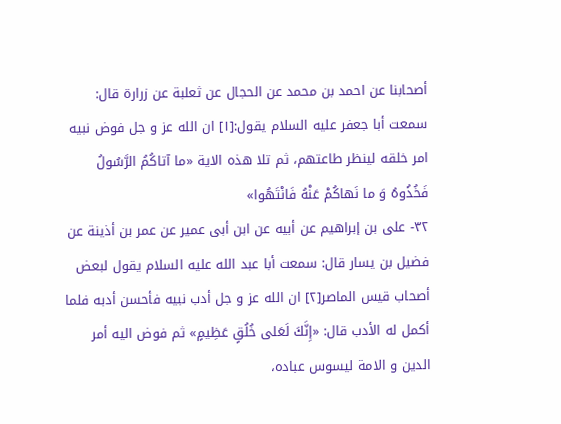أصحابنا عن احمد بن محمد عن الحجال عن ثعلبة عن زرارة قال: سمعت أبا جعفر عليه السلام يقول:[١] ان الله عز و جل فوض نبيه امر خلقه لينظر طاعتهم، ثم تلا هذه الاية «ما آتاكُمُ الرَّسُولُ فَخُذُوهُ وَ ما نَهاكُمْ عَنْهُ فَانْتَهُوا»
٣٢- على بن إبراهيم عن أبيه عن ابن أبى عمير عن عمر بن أذينة عن فضيل بن يسار قال: سمعت أبا عبد الله عليه السلام يقول لبعض أصحاب قيس الماصر[٢] ان الله عز و جل أدب نبيه فأحسن أدبه فلما أكمل له الأدب قال: «إِنَّكَ لَعَلى خُلُقٍ عَظِيمٍ» ثم فوض اليه أمر الدين و الامة ليسوس عباده،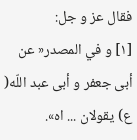فقال عز و جل:
[١] و في المصدر« عن أبى جعفر و أبى عبد اللّه( ع) يقولان ... اه».